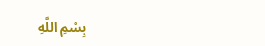بِسْمِ اللَّهِ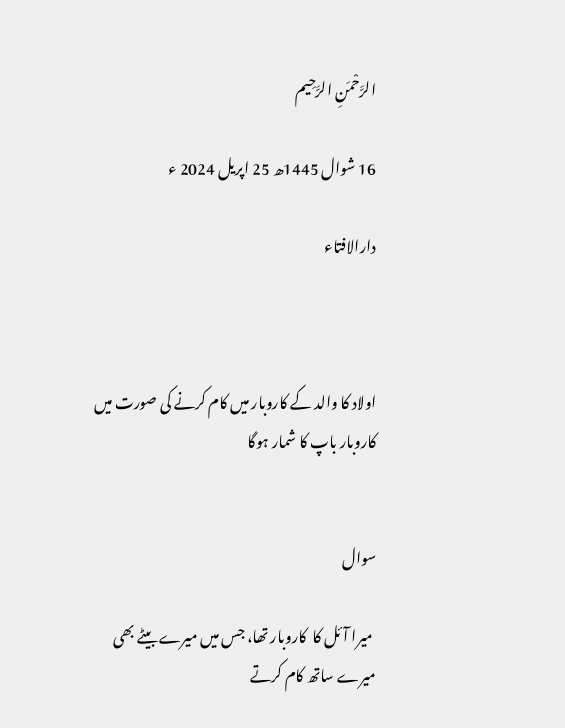الرَّحْمَنِ الرَّحِيم

16 شوال 1445ھ 25 اپریل 2024 ء

دارالافتاء



اولاد کا والد کے کاروبار میں کام کرنے کی صورت میں کاروبار باپ کا شمار ہوگا


سوال

 میرا آئل کا  کاروبار تھا، جس میں میرے بیٹے بھی میرے ساتھ کام کرتے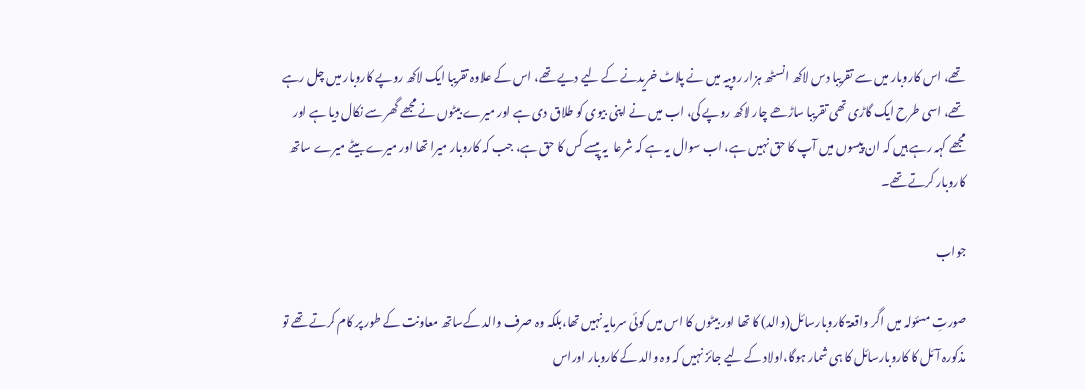تھے، اس کاروبار میں سے تقریبا دس لاکھ انسٹھ ہزار روپیہ میں نے پلاٹ خریدنے کے لیے دیے تھے، اس کے علاوہ تقریبا ایک لاکھ روپے کاروبار میں چل رہے تھے، اسی طرح ایک گاڑی تھی تقریبا ساڑھے چار لاکھ روپے کی، اب میں نے اپنی بیوی کو طلاق دی ہے اور میرے بیٹوں نے مجھے گھر سے نکال دیا ہے اور مجھے کہہ رہے ہیں کہ ان پیسوں میں آپ کا حق نہیں ہے، اب سوال یہ ہے کہ شرعا  یہ پیسے کس کا حق ہے، جب کہ کاروبار میرا تھا اور میرے بیٹے میرے ساتھ کاروبار کرتے تھے۔

جواب

صورتِ مسئولہ میں اگر واقعۃ کاروبارسائل(والد) کا تھا اور بیٹوں کا اس میں کوئی سرمایہ نہیں تھا،بلکہ وہ صرف والد کےساتھ معاونت کے طور پر کام کرتے تھے تو مذکورہ آئل کا کاروبارسائل کا ہی شمار ہوگا،اولاد کے لیے جائز نہیں کہ وہ والد کے کاروبار اوراس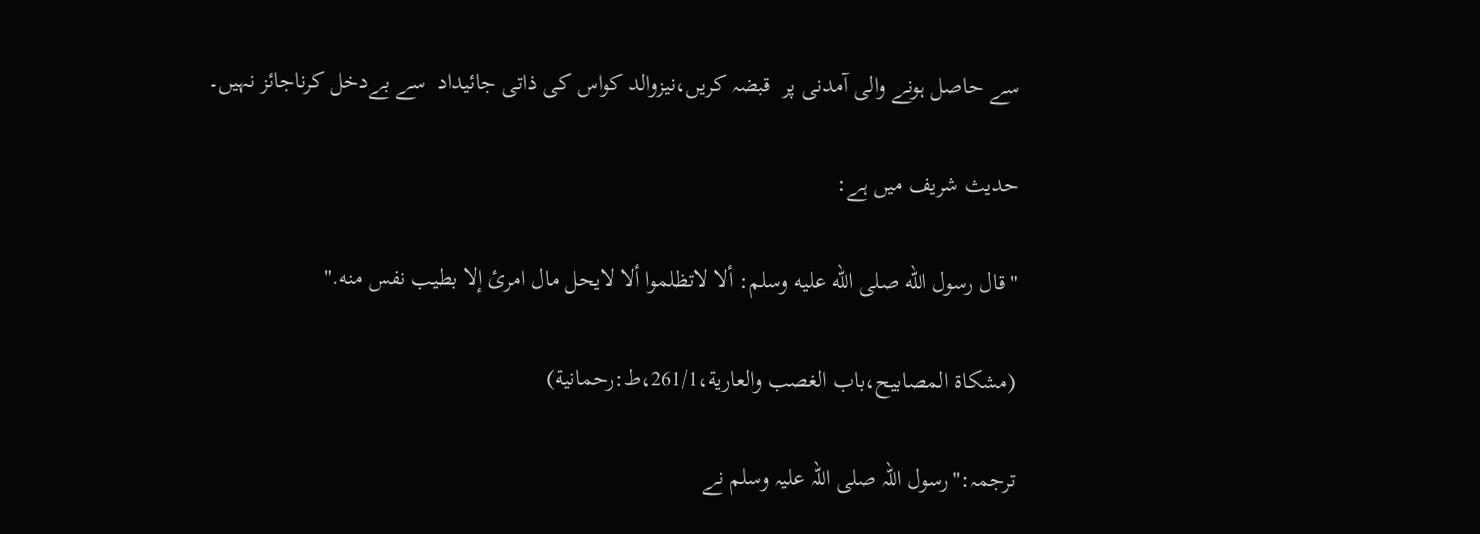سے حاصل ہونے والی آمدنی پر  قبضہ کریں،نیزوالد کواس کی ذاتی جائیداد  سے بےدخل کرناجائز نہیں۔

حدیث شریف میں ہے:

"قال رسول الله صلی الله عليه وسلم: ألا لاتظلموا ألا لايحل مال امرئ إلا بطيب نفس منه."

(مشكاة المصابيح،باب الغصب والعارية،261/1،ط:رحمانية)

ترجمہ:"رسول اللہ صلی اللہ علیہ وسلم نے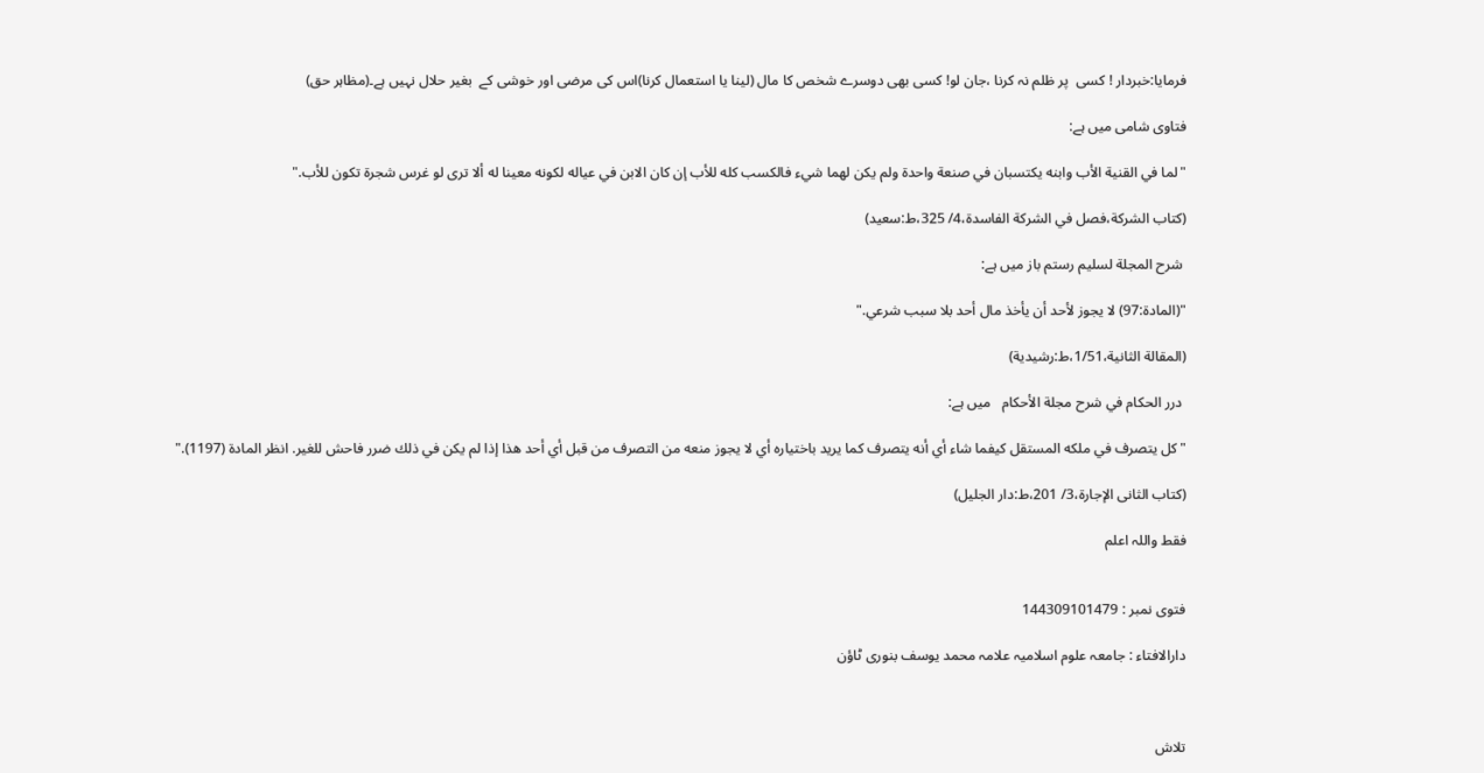فرمایا:خبردار ! کسی  پر ظلم نہ کرنا ،جان لو! کسی بھی دوسرے شخص کا مال (لینا یا استعمال کرنا)اس کی مرضی اور خوشی کے  بغیر حلال نہیں ہے۔(مظاہر حق)

فتاوی شامی میں ہے:

"لما في القنية الأب وابنه يكتسبان في صنعة واحدة ولم يكن لهما شيء فالكسب كله للأب إن كان الابن في عياله لكونه معينا له ألا ترى لو غرس شجرة تكون للأب."

(کتاب الشركة،فصل في الشركة الفاسدة،4/ 325،ط:سعید)

 شرح المجلة لسليم رستم باز میں ہے:

"(المادة:97) لا يجوز لأحد أن يأخذ مال أحد بلا سبب شرعي."

(المقالة الثانية،1/51،ط:رشیدية)

 درر الحكام في شرح مجلة الأحكام   میں ہے:

"كل يتصرف في ملكه المستقل كيفما شاء أي أنه يتصرف كما يريد باختياره أي لا يجوز منعه من التصرف من قبل أي أحد هذا إذا لم يكن في ذلك ضرر فاحش للغير. انظر المادة (1197)."

(کتاب الثانی الإجارۃ،3/ 201،ط:دار الجلیل)

فقط واللہ اعلم


فتوی نمبر : 144309101479

دارالافتاء : جامعہ علوم اسلامیہ علامہ محمد یوسف بنوری ٹاؤن



تلاش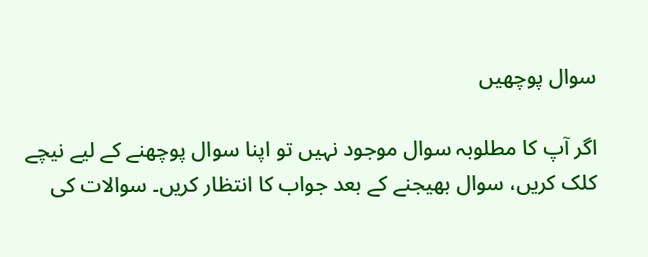سوال پوچھیں

اگر آپ کا مطلوبہ سوال موجود نہیں تو اپنا سوال پوچھنے کے لیے نیچے کلک کریں، سوال بھیجنے کے بعد جواب کا انتظار کریں۔ سوالات کی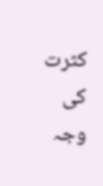کثرت کی وجہ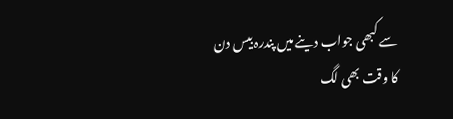سے کبھی جواب دینے میں پندرہ بیس دن کا وقت بھی لگ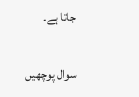جاتا ہے۔

سوال پوچھیں